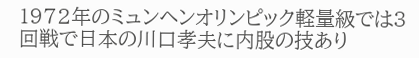1972年のミュンヘンオリンピック軽量級では3回戦で日本の川口孝夫に内股の技あり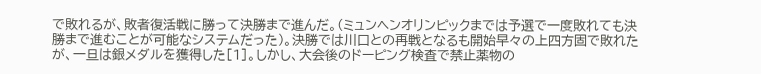で敗れるが、敗者復活戦に勝って決勝まで進んだ。(ミュンヘンオリンピックまでは予選で一度敗れても決勝まで進むことが可能なシステムだった)。決勝では川口との再戦となるも開始早々の上四方固で敗れたが、一旦は銀メダルを獲得した[1]。しかし、大会後のドーピング検査で禁止薬物の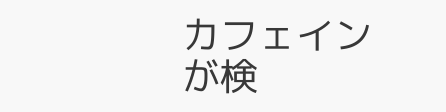カフェインが検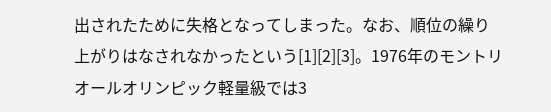出されたために失格となってしまった。なお、順位の繰り上がりはなされなかったという[1][2][3]。1976年のモントリオールオリンピック軽量級では3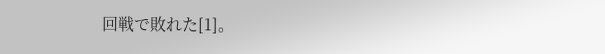回戦で敗れた[1]。